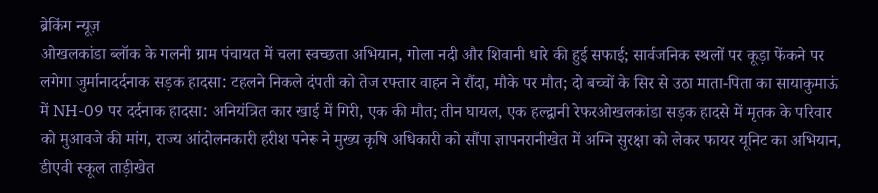ब्रेकिंग न्यूज़
ओखलकांडा ब्लॉक के गलनी ग्राम पंचायत में चला स्वच्छता अभियान, गोला नदी और शिवानी धारे की हुई सफाई; सार्वजनिक स्थलों पर कूड़ा फेंकने पर लगेगा जुर्मानादर्दनाक सड़क हादसा: टहलने निकले दंपती को तेज रफ्तार वाहन ने रौंदा, मौके पर मौत; दो बच्चों के सिर से उठा माता-पिता का सायाकुमाऊं में NH-09 पर दर्दनाक हादसा: अनियंत्रित कार खाई में गिरी, एक की मौत; तीन घायल, एक हल्द्वानी रेफरओखलकांडा सड़क हादसे में मृतक के परिवार को मुआवजे की मांग, राज्य आंदोलनकारी हरीश पनेरू ने मुख्य कृषि अधिकारी को सौंपा ज्ञापनरानीखेत में अग्नि सुरक्षा को लेकर फायर यूनिट का अभियान, डीएवी स्कूल ताड़ीखेत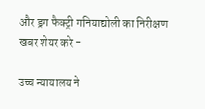और ड्रग फैक्ट्री गनियाद्योली का निरीक्षण
खबर शेयर करे -

उच्च न्यायालय ने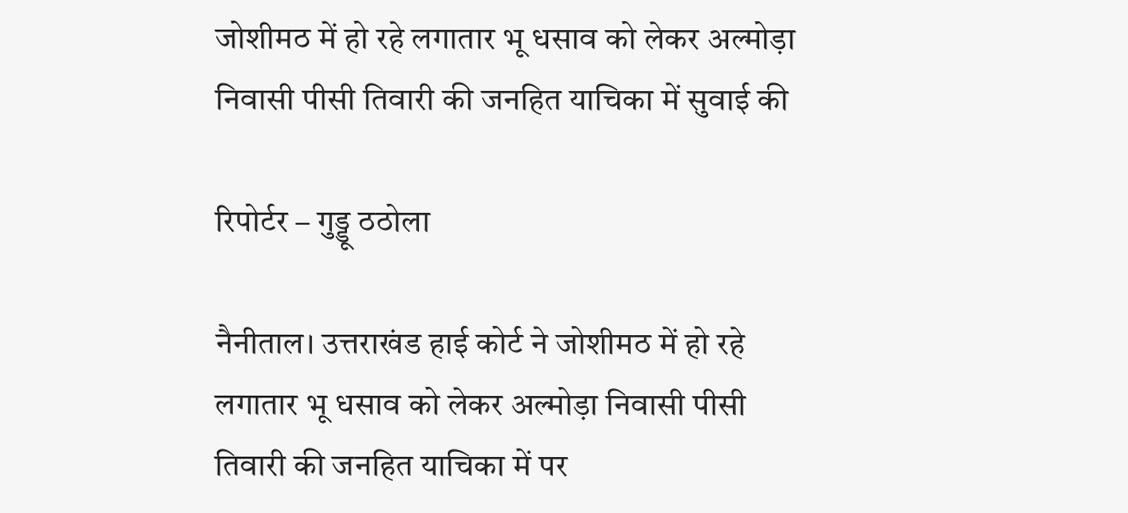जोशीमठ में हो रहे लगातार भू धसाव को लेकर अल्मोड़ा निवासी पीसी तिवारी की जनहित याचिका में सुवाई की

रिपोर्टर – गुड्डू ठठोला

नैनीताल। उत्तराखंड हाई कोर्ट ने जोशीमठ में हो रहे लगातार भू धसाव को लेकर अल्मोड़ा निवासी पीसी तिवारी की जनहित याचिका में पर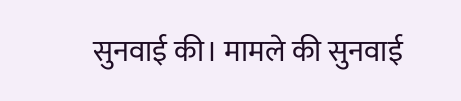सुनवाई की। मामले की सुनवाई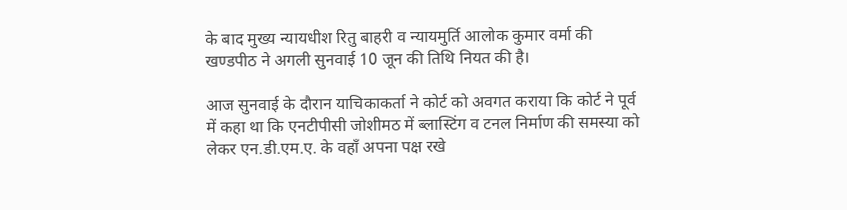के बाद मुख्य न्यायधीश रितु बाहरी व न्यायमुर्ति आलोक कुमार वर्मा की खण्डपीठ ने अगली सुनवाई 10 जून की तिथि नियत की है।

आज सुनवाई के दौरान याचिकाकर्ता ने कोर्ट को अवगत कराया कि कोर्ट ने पूर्व में कहा था कि एनटीपीसी जोशीमठ में ब्लास्टिंग व टनल निर्माण की समस्या को लेकर एन.डी.एम.ए. के वहाँ अपना पक्ष रखे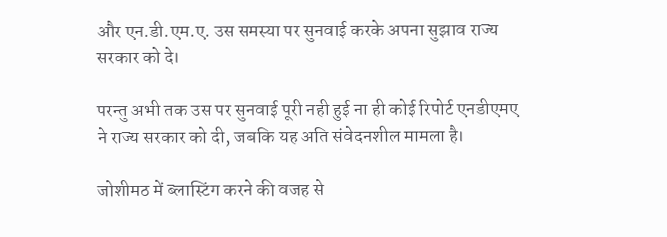और एन.डी.एम.ए. उस समस्या पर सुनवाई करके अपना सुझाव राज्य सरकार को दे।

परन्तु अभी तक उस पर सुनवाई पूरी नही हुई ना ही कोई रिपोर्ट एनडीएमए ने राज्य सरकार को दी, जबकि यह अति संवेदनशील मामला है।

जोशीमठ में ब्लास्टिंग करने की वजह से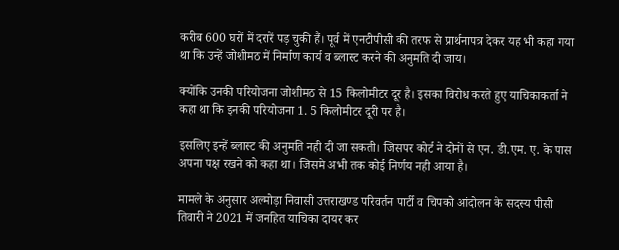करीब 600 घरों में दरारें पड़ चुकी हैं। पूर्व में एनटीपीसी की तरफ से प्रार्थनापत्र देकर यह भी कहा गया था कि उन्हें जोशीमठ में निर्माण कार्य व ब्लास्ट करने की अनुमति दी जाय।

क्योंकि उनकी परियोजना जोशीमठ से 15 किलोमीटर दूर है। इसका विरोध करते हुए याचिकाकर्ता ने कहा था कि इनकी परियोजना 1. 5 किलोमीटर दूरी पर है।

इसलिए इन्हें ब्लास्ट की अनुमति नही दी जा सकती। जिसपर कोर्ट ने दोनों से एन. डी.एम. ए. के पास अपना पक्ष रखने को कहा था। जिसमे अभी तक कोई निर्णय नही आया है।

मामले के अनुसार अल्मोड़ा निवासी उत्तराखण्ड परिवर्तन पार्टी व चिपको आंदोलन के सदस्य पीसी तिवारी ने 2021 में जनहित याचिका दायर कर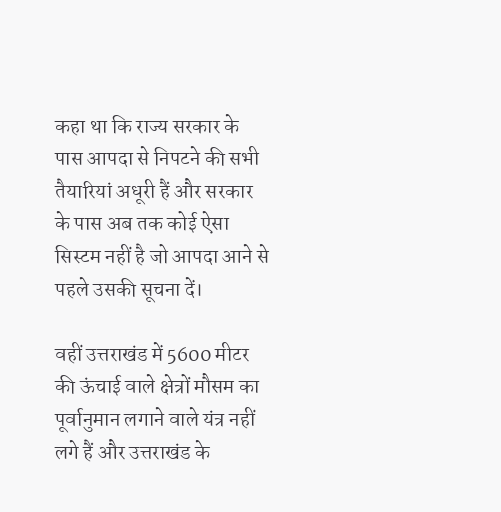कहा था कि राज्य सरकार के पास आपदा से निपटने की सभी तैयारियां अधूरी हैं और सरकार के पास अब तक कोई ऐसा सिस्टम नहीं है जो आपदा आने से पहले उसकी सूचना दें।

वहीं उत्तराखंड में 5600 मीटर की ऊंचाई वाले क्षेत्रों मौसम का पूर्वानुमान लगाने वाले यंत्र नहीं लगे हैं और उत्तराखंड के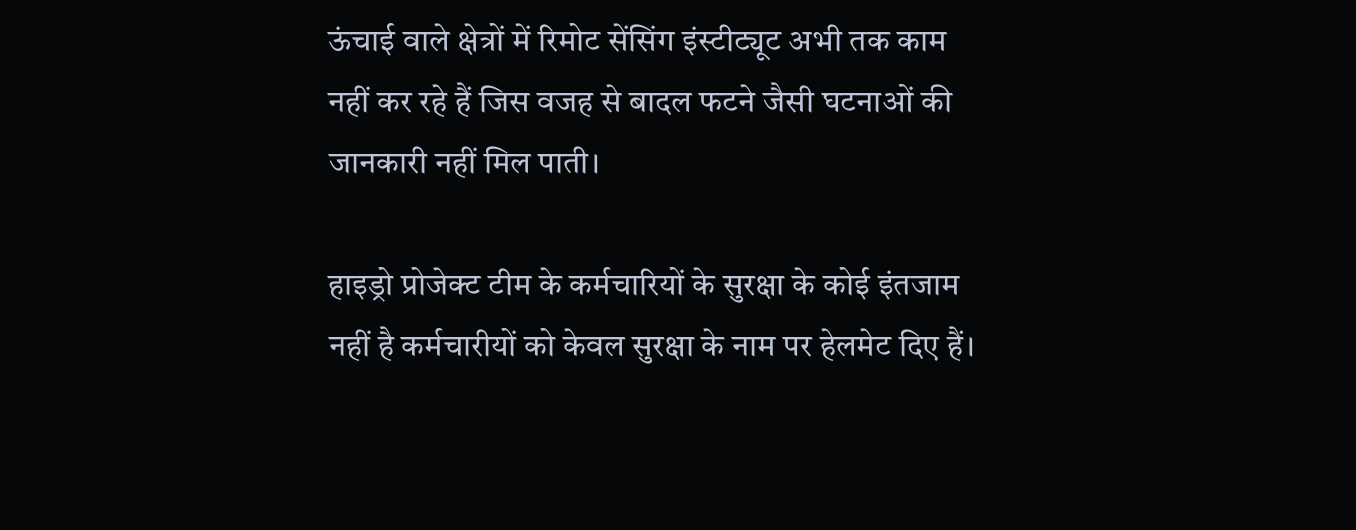ऊंचाई वाले क्षेत्रों में रिमोट सेंसिंग इंस्टीट्यूट अभी तक काम नहीं कर रहे हैं जिस वजह से बादल फटने जैसी घटनाओं की जानकारी नहीं मिल पाती।

हाइड्रो प्रोजेक्ट टीम के कर्मचारियों के सुरक्षा के कोई इंतजाम नहीं है कर्मचारीयों को केवल सुरक्षा के नाम पर हेलमेट दिए हैं।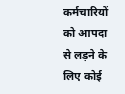कर्मचारियों को आपदा से लड़ने के लिए कोई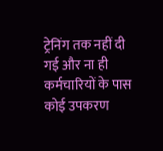ट्रेनिंग तक नहीं दी गई और ना ही कर्मचारियों के पास कोई उपकरण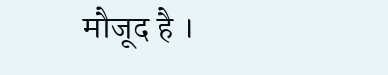मौजूद है ।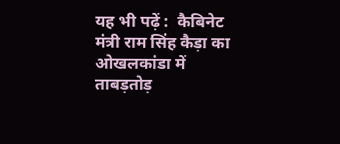यह भी पढ़ें :  कैबिनेट मंत्री राम सिंह कैड़ा का ओखलकांडा में ताबड़तोड़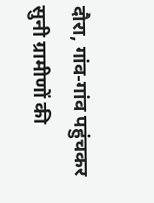दौरा, गांव-गांव पहुंचकर सुनी ग्रामीणों की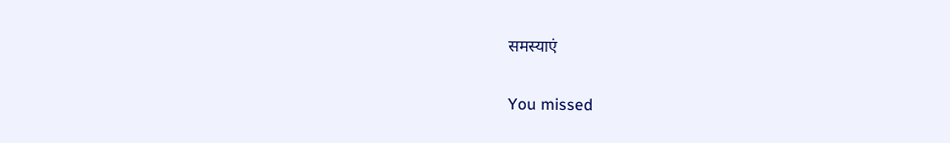समस्याएं

You missed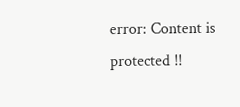error: Content is protected !!